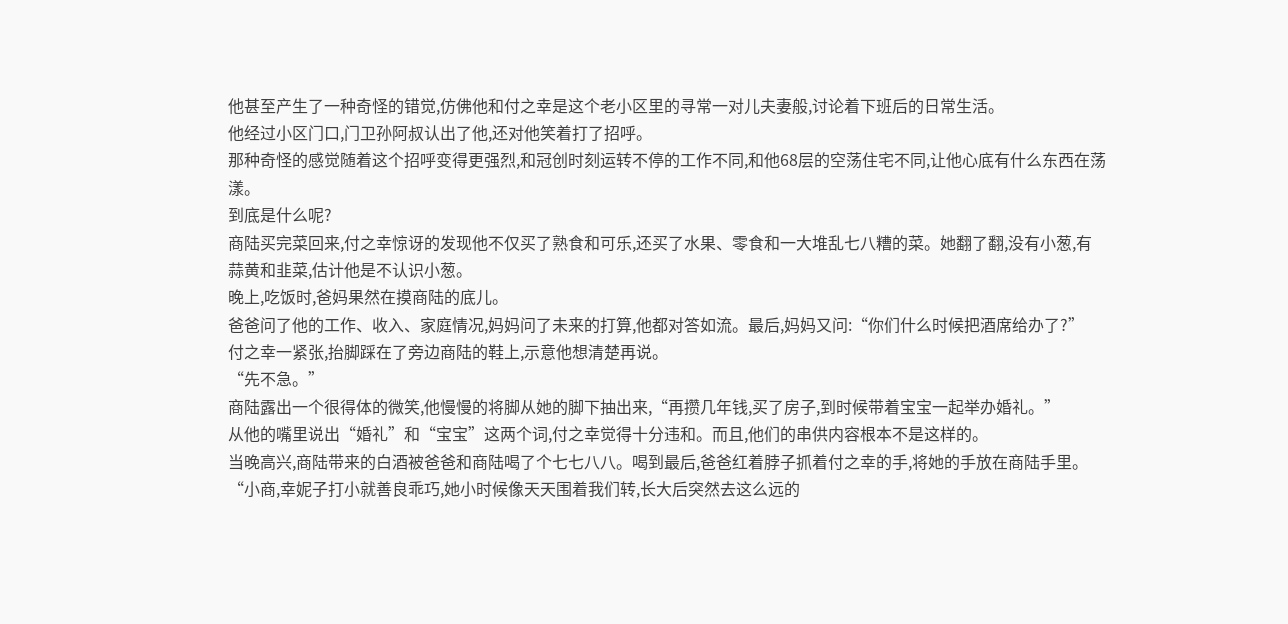他甚至产生了一种奇怪的错觉,仿佛他和付之幸是这个老小区里的寻常一对儿夫妻般,讨论着下班后的日常生活。
他经过小区门口,门卫孙阿叔认出了他,还对他笑着打了招呼。
那种奇怪的感觉随着这个招呼变得更强烈,和冠创时刻运转不停的工作不同,和他68层的空荡住宅不同,让他心底有什么东西在荡漾。
到底是什么呢?
商陆买完菜回来,付之幸惊讶的发现他不仅买了熟食和可乐,还买了水果、零食和一大堆乱七八糟的菜。她翻了翻,没有小葱,有蒜黄和韭菜,估计他是不认识小葱。
晚上,吃饭时,爸妈果然在摸商陆的底儿。
爸爸问了他的工作、收入、家庭情况,妈妈问了未来的打算,他都对答如流。最后,妈妈又问:“你们什么时候把酒席给办了?”
付之幸一紧张,抬脚踩在了旁边商陆的鞋上,示意他想清楚再说。
“先不急。”
商陆露出一个很得体的微笑,他慢慢的将脚从她的脚下抽出来,“再攒几年钱,买了房子,到时候带着宝宝一起举办婚礼。”
从他的嘴里说出“婚礼”和“宝宝”这两个词,付之幸觉得十分违和。而且,他们的串供内容根本不是这样的。
当晚高兴,商陆带来的白酒被爸爸和商陆喝了个七七八八。喝到最后,爸爸红着脖子抓着付之幸的手,将她的手放在商陆手里。
“小商,幸妮子打小就善良乖巧,她小时候像天天围着我们转,长大后突然去这么远的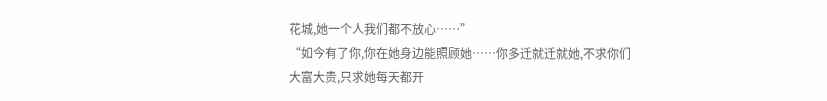花城,她一个人我们都不放心……”
“如今有了你,你在她身边能照顾她……你多迁就迁就她,不求你们大富大贵,只求她每天都开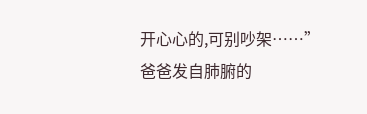开心心的,可别吵架……”
爸爸发自肺腑的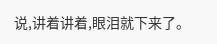说,讲着讲着,眼泪就下来了。